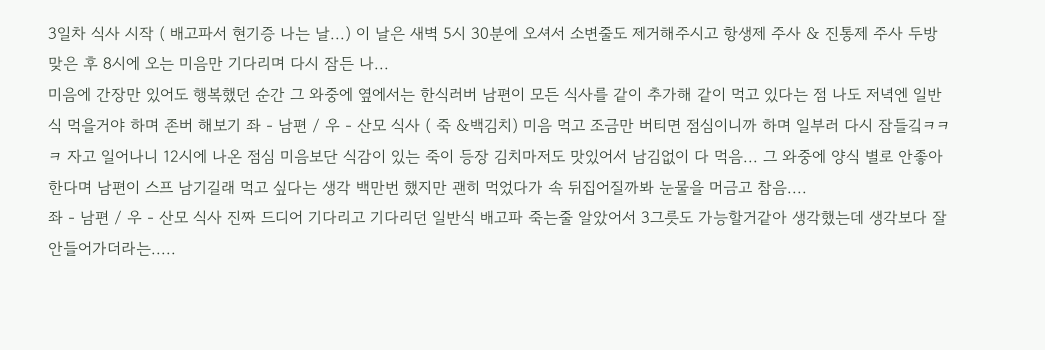3일차 식사 시작 ( 배고파서 현기증 나는 날...) 이 날은 새벽 5시 30분에 오셔서 소변줄도 제거해주시고 항생제 주사 & 진통제 주사 두방 맞은 후 8시에 오는 미음만 기다리며 다시 잠든 나...
미음에 간장만 있어도 행복했던 순간 그 와중에 옆에서는 한식러버 남편이 모든 식사를 같이 추가해 같이 먹고 있다는 점 나도 저녁엔 일반식 먹을거야 하며 존버 해보기 좌 - 남편 / 우 - 산모 식사 ( 죽 &백김치) 미음 먹고 조금만 버티면 점심이니까 하며 일부러 다시 잠들깈ㅋㅋㅋ 자고 일어나니 12시에 나온 점심 미음보단 식감이 있는 죽이 등장 김치마저도 맛있어서 남김없이 다 먹음... 그 와중에 양식 별로 안좋아한다며 남편이 스프 남기길래 먹고 싶다는 생각 백만번 했지만 괜히 먹었다가 속 뒤집어질까봐 눈물을 머금고 참음....
좌 - 남편 / 우 - 산모 식사 진짜 드디어 기다리고 기다리던 일반식 배고파 죽는줄 알았어서 3그릇도 가능할거같아 생각했는데 생각보다 잘 안들어가더라는.....